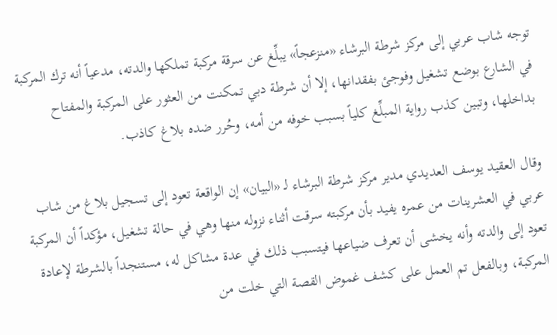توجه شاب عربي إلى مركز شرطة البرشاء «منزعجاً» يبلِّغ عن سرقة مركبة تملكها والدته، مدعياً أنه ترك المركبة في الشارع بوضع تشغيل وفوجئ بفقدانها، إلا أن شرطة دبي تمكنت من العثور على المركبة والمفتاح بداخلها، وتبين كذب رواية المبلِّغ كلياً بسبب خوفه من أمه، وحُرر ضده بلاغ كاذب.

وقال العقيد يوسف العديدي مدير مركز شرطة البرشاء لـ «البيان» إن الواقعة تعود إلى تسجيل بلاغ من شاب عربي في العشرينات من عمره يفيد بأن مركبته سرقت أثناء نزوله منها وهي في حالة تشغيل، مؤكداً أن المركبة تعود إلى والدته وأنه يخشى أن تعرف ضياعها فيتسبب ذلك في عدة مشاكل له، مستنجداً بالشرطة لإعادة المركبة، وبالفعل تم العمل على كشف غموض القصة التي خلت من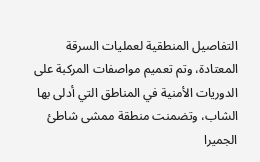التفاصيل المنطقية لعمليات السرقة المعتادة، وتم تعميم مواصفات المركبة على الدوريات الأمنية في المناطق التي أدلى بها الشاب، وتضمنت منطقة ممشى شاطئ الجميرا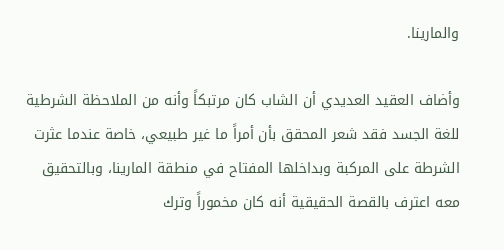والمارينا.

وأضاف العقيد العديدي أن الشاب كان مرتبكاً وأنه من الملاحظة الشرطية للغة الجسد فقد شعر المحقق بأن أمراً ما غير طبيعي، خاصة عندما عثرت الشرطة على المركبة وبداخلها المفتاح في منطقة المارينا، وبالتحقيق معه اعترف بالقصة الحقيقية أنه كان مخموراً وترك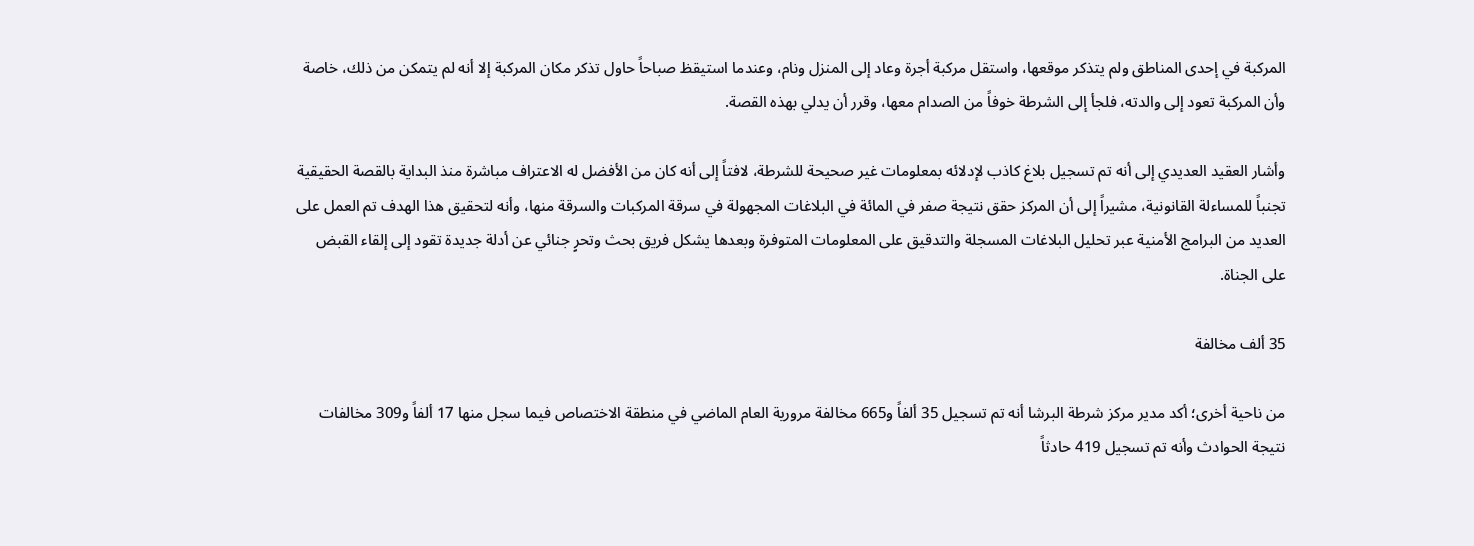المركبة في إحدى المناطق ولم يتذكر موقعها، واستقل مركبة أجرة وعاد إلى المنزل ونام، وعندما استيقظ صباحاً حاول تذكر مكان المركبة إلا أنه لم يتمكن من ذلك، خاصة وأن المركبة تعود إلى والدته، فلجأ إلى الشرطة خوفاً من الصدام معها، وقرر أن يدلي بهذه القصة.

وأشار العقيد العديدي إلى أنه تم تسجيل بلاغ كاذب لإدلائه بمعلومات غير صحيحة للشرطة، لافتاً إلى أنه كان من الأفضل له الاعتراف مباشرة منذ البداية بالقصة الحقيقية تجنباً للمساءلة القانونية، مشيراً إلى أن المركز حقق نتيجة صفر في المائة في البلاغات المجهولة في سرقة المركبات والسرقة منها، وأنه لتحقيق هذا الهدف تم العمل على العديد من البرامج الأمنية عبر تحليل البلاغات المسجلة والتدقيق على المعلومات المتوفرة وبعدها يشكل فريق بحث وتحرٍ جنائي عن أدلة جديدة تقود إلى إلقاء القبض على الجناة.

35 ألف مخالفة

من ناحية أخرى؛ أكد مدير مركز شرطة البرشا أنه تم تسجيل 35 ألفاً و665 مخالفة مرورية العام الماضي في منطقة الاختصاص فيما سجل منها 17 ألفاً و309 مخالفات نتيجة الحوادث وأنه تم تسجيل 419 حادثاً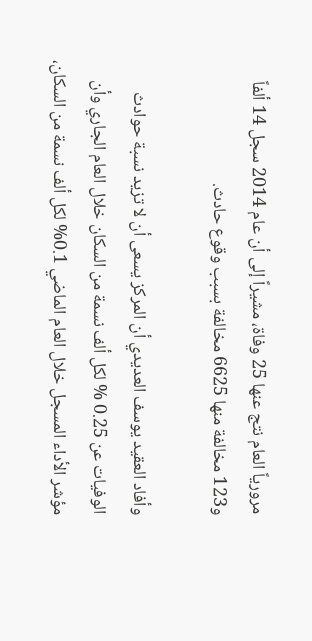مرورياً العام نتج عنها 25 وفاة، مشيراً إلى أن عام 2014 سجل 14 ألفاً و123 مخالفة منها 6625 مخالفة بسبب وقوع حادث.

وأفاد العقيد يوسف العديدي أن المركز يسعى أن لا تزيد نسبة حوادث الوفيات عن 0.25 % لكل ألف نسمة من السكان خلال العام الجاري وأن مؤشر الأداء المسجل خلال العام الماضي 0.1% لكل ألف نسمة من السكان،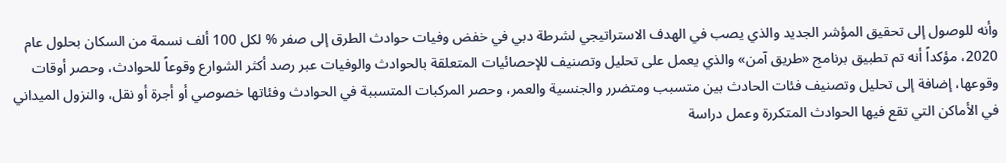وأنه للوصول إلى تحقيق المؤشر الجديد والذي يصب في الهدف الاستراتيجي لشرطة دبي في خفض وفيات حوادث الطرق إلى صفر % لكل 100 ألف نسمة من السكان بحلول عام 2020، مؤكداً أنه تم تطبيق برنامج «طريق آمن» والذي يعمل على تحليل وتصنيف للإحصائيات المتعلقة بالحوادث والوفيات عبر رصد أكثر الشوارع وقوعاً للحوادث، وحصر أوقات وقوعها، إضافة إلى تحليل وتصنيف فئات الحادث بين متسبب ومتضرر والجنسية والعمر، وحصر المركبات المتسببة في الحوادث وفئاتها خصوصي أو أجرة أو نقل، والنزول الميداني في الأماكن التي تقع فيها الحوادث المتكررة وعمل دراسة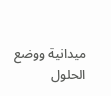ميدانية ووضع الحلول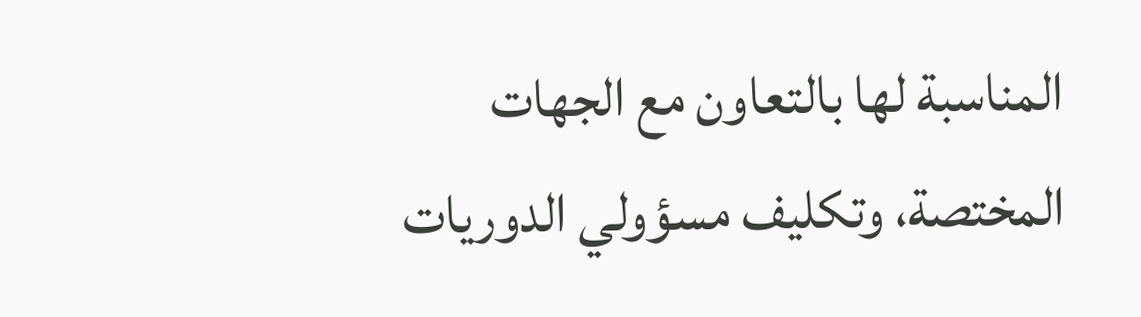المناسبة لها بالتعاون مع الجهات المختصة، وتكليف مسؤولي الدوريات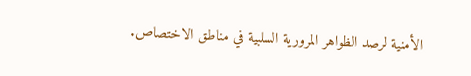الأمنية لرصد الظواهر المرورية السلبية في مناطق الاختصاص.